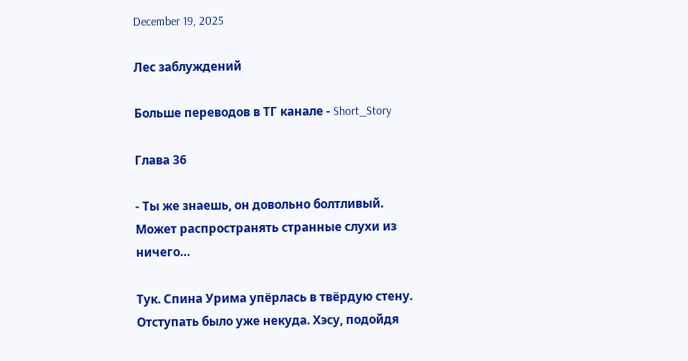December 19, 2025

Лес заблуждений

Больше переводов в ТГ канале - Short_Story

Глава 36

- Ты же знаешь, он довольно болтливый. Может распространять странные слухи из ничего…

Тук. Спина Урима упёрлась в твёрдую стену. Отступать было уже некуда. Хэсу, подойдя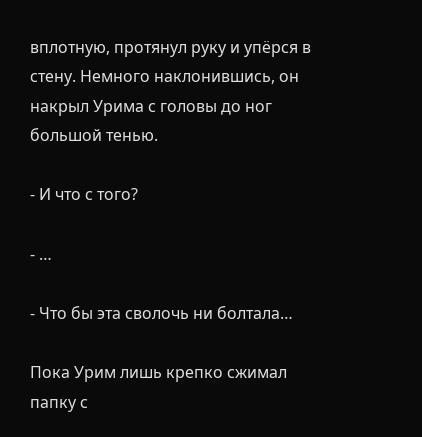вплотную, протянул руку и упёрся в стену. Немного наклонившись, он накрыл Урима с головы до ног большой тенью.

- И что с того?

- …

- Что бы эта сволочь ни болтала…

Пока Урим лишь крепко сжимал папку с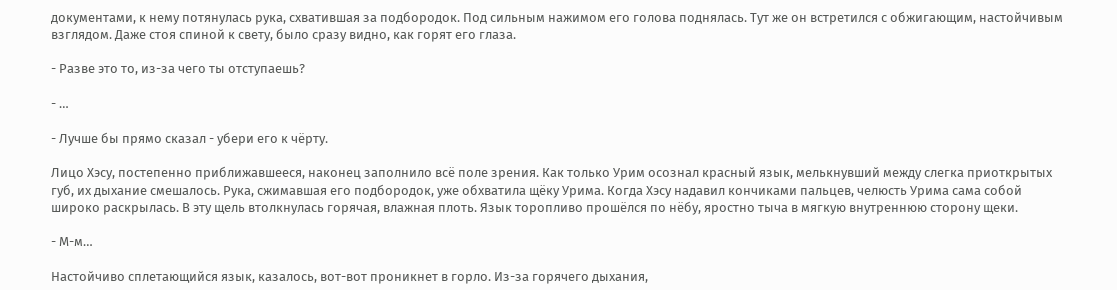документами, к нему потянулась рука, схватившая за подбородок. Под сильным нажимом его голова поднялась. Тут же он встретился с обжигающим, настойчивым взглядом. Даже стоя спиной к свету, было сразу видно, как горят его глаза.

- Разве это то, из-за чего ты отступаешь?

- …

- Лучше бы прямо сказал - убери его к чёрту.

Лицо Хэсу, постепенно приближавшееся, наконец заполнило всё поле зрения. Как только Урим осознал красный язык, мелькнувший между слегка приоткрытых губ, их дыхание смешалось. Рука, сжимавшая его подбородок, уже обхватила щёку Урима. Когда Хэсу надавил кончиками пальцев, челюсть Урима сама собой широко раскрылась. В эту щель втолкнулась горячая, влажная плоть. Язык торопливо прошёлся по нёбу, яростно тыча в мягкую внутреннюю сторону щеки.

- М-м…

Настойчиво сплетающийся язык, казалось, вот-вот проникнет в горло. Из-за горячего дыхания,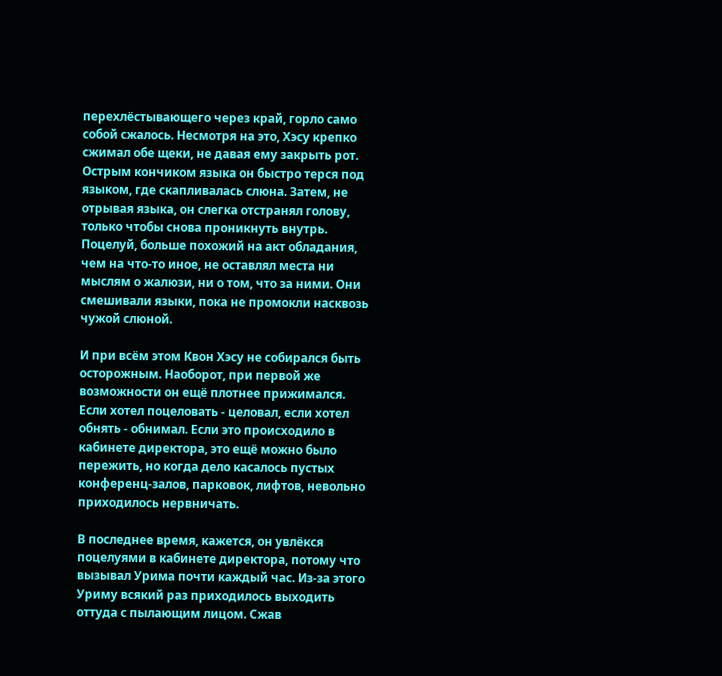перехлёстывающего через край, горло само собой сжалось. Несмотря на это, Хэсу крепко сжимал обе щеки, не давая ему закрыть рот. Острым кончиком языка он быстро терся под языком, где скапливалась слюна. Затем, не отрывая языка, он слегка отстранял голову, только чтобы снова проникнуть внутрь. Поцелуй, больше похожий на акт обладания, чем на что-то иное, не оставлял места ни мыслям о жалюзи, ни о том, что за ними. Они смешивали языки, пока не промокли насквозь чужой слюной.

И при всём этом Квон Хэсу не собирался быть осторожным. Наоборот, при первой же возможности он ещё плотнее прижимался. Если хотел поцеловать - целовал, если хотел обнять - обнимал. Если это происходило в кабинете директора, это ещё можно было пережить, но когда дело касалось пустых конференц-залов, парковок, лифтов, невольно приходилось нервничать.

В последнее время, кажется, он увлёкся поцелуями в кабинете директора, потому что вызывал Урима почти каждый час. Из-за этого Уриму всякий раз приходилось выходить оттуда с пылающим лицом. Сжав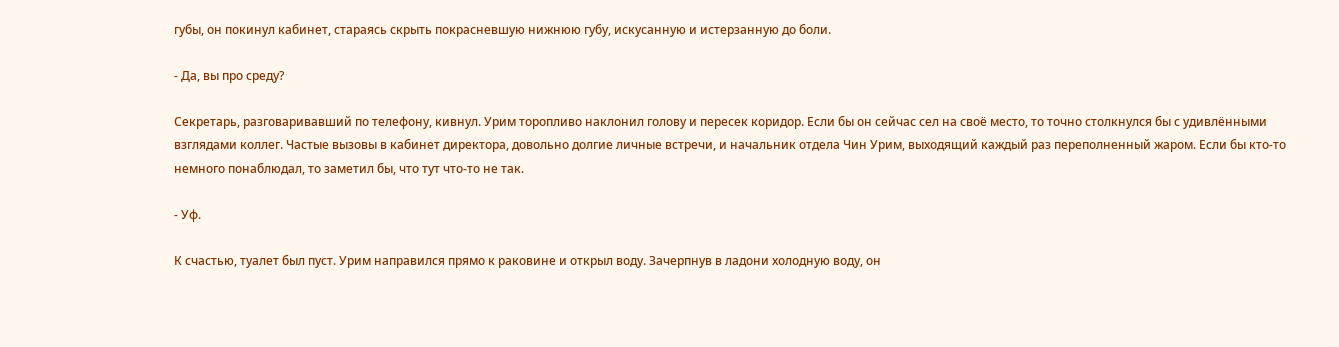губы, он покинул кабинет, стараясь скрыть покрасневшую нижнюю губу, искусанную и истерзанную до боли.

- Да, вы про среду?

Секретарь, разговаривавший по телефону, кивнул. Урим торопливо наклонил голову и пересек коридор. Если бы он сейчас сел на своё место, то точно столкнулся бы с удивлёнными взглядами коллег. Частые вызовы в кабинет директора, довольно долгие личные встречи, и начальник отдела Чин Урим, выходящий каждый раз переполненный жаром. Если бы кто-то немного понаблюдал, то заметил бы, что тут что-то не так.

- Уф.

К счастью, туалет был пуст. Урим направился прямо к раковине и открыл воду. Зачерпнув в ладони холодную воду, он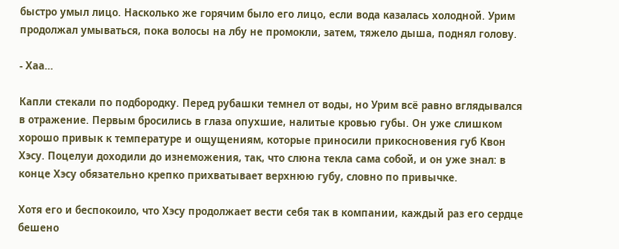быстро умыл лицо. Насколько же горячим было его лицо, если вода казалась холодной. Урим продолжал умываться, пока волосы на лбу не промокли, затем, тяжело дыша, поднял голову.

- Хаа…

Капли стекали по подбородку. Перед рубашки темнел от воды, но Урим всё равно вглядывался в отражение. Первым бросились в глаза опухшие, налитые кровью губы. Он уже слишком хорошо привык к температуре и ощущениям, которые приносили прикосновения губ Квон Хэсу. Поцелуи доходили до изнеможения, так, что слюна текла сама собой, и он уже знал: в конце Хэсу обязательно крепко прихватывает верхнюю губу, словно по привычке.

Хотя его и беспокоило, что Хэсу продолжает вести себя так в компании, каждый раз его сердце бешено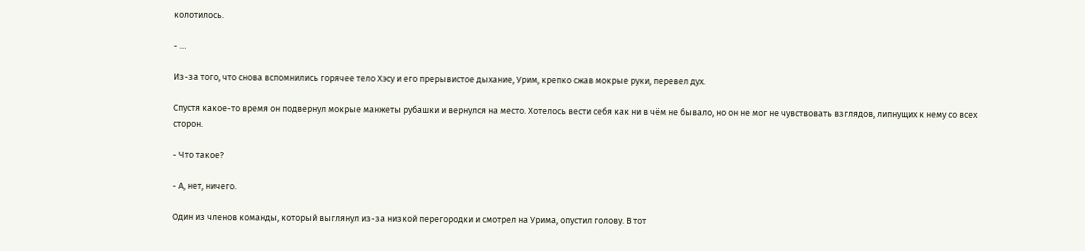колотилось.

- …

Из-за того, что снова вспомнились горячее тело Хэсу и его прерывистое дыхание, Урим, крепко сжав мокрые руки, перевел дух.

Спустя какое-то время он подвернул мокрые манжеты рубашки и вернулся на место. Хотелось вести себя как ни в чём не бывало, но он не мог не чувствовать взглядов, липнущих к нему со всех сторон.

- Что такое?

- А, нет, ничего.

Один из членов команды, который выглянул из-за низкой перегородки и смотрел на Урима, опустил голову. В тот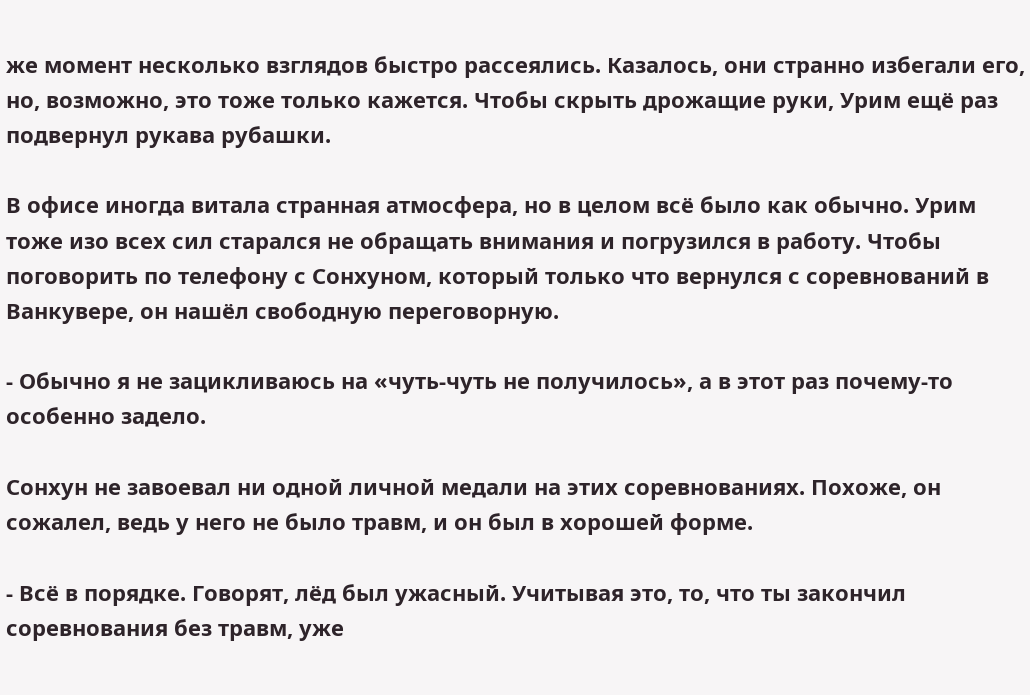же момент несколько взглядов быстро рассеялись. Казалось, они странно избегали его, но, возможно, это тоже только кажется. Чтобы скрыть дрожащие руки, Урим ещё раз подвернул рукава рубашки.

В офисе иногда витала странная атмосфера, но в целом всё было как обычно. Урим тоже изо всех сил старался не обращать внимания и погрузился в работу. Чтобы поговорить по телефону с Сонхуном, который только что вернулся с соревнований в Ванкувере, он нашёл свободную переговорную.

- Обычно я не зацикливаюсь на «чуть-чуть не получилось», а в этот раз почему-то особенно задело.

Сонхун не завоевал ни одной личной медали на этих соревнованиях. Похоже, он сожалел, ведь у него не было травм, и он был в хорошей форме.

- Всё в порядке. Говорят, лёд был ужасный. Учитывая это, то, что ты закончил соревнования без травм, уже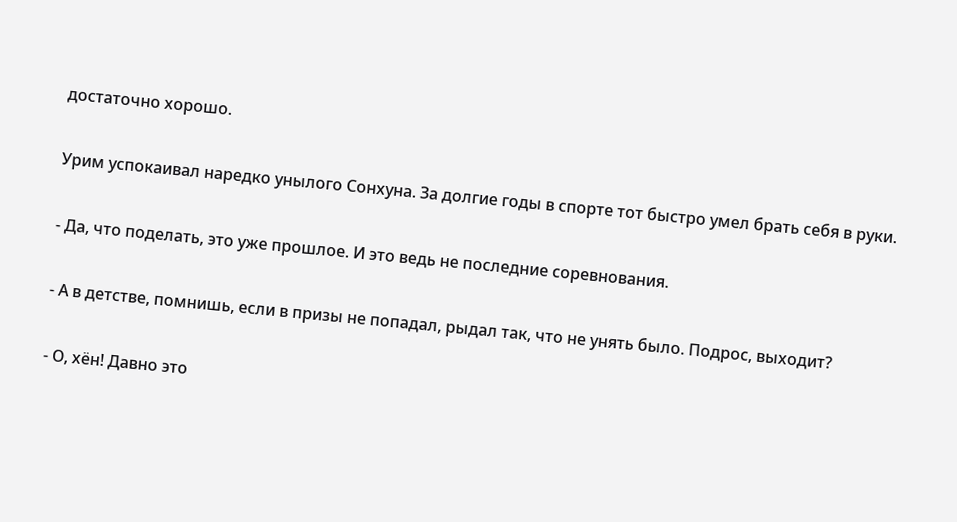достаточно хорошо.

Урим успокаивал наредко унылого Сонхуна. За долгие годы в спорте тот быстро умел брать себя в руки.

- Да, что поделать, это уже прошлое. И это ведь не последние соревнования.

- А в детстве, помнишь, если в призы не попадал, рыдал так, что не унять было. Подрос, выходит?

- О, хён! Давно это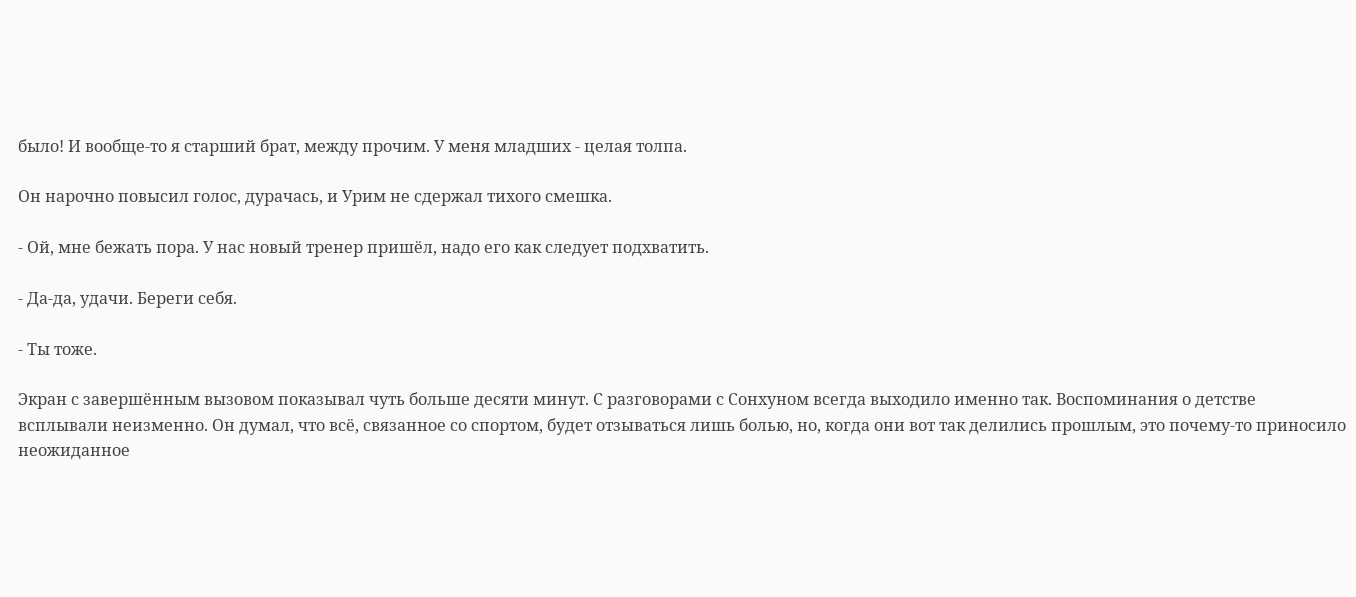было! И вообще-то я старший брат, между прочим. У меня младших - целая толпа.

Он нарочно повысил голос, дурачась, и Урим не сдержал тихого смешка.

- Ой, мне бежать пора. У нас новый тренер пришёл, надо его как следует подхватить.

- Да-да, удачи. Береги себя.

- Ты тоже.

Экран с завершённым вызовом показывал чуть больше десяти минут. С разговорами с Сонхуном всегда выходило именно так. Воспоминания о детстве всплывали неизменно. Он думал, что всё, связанное со спортом, будет отзываться лишь болью, но, когда они вот так делились прошлым, это почему-то приносило неожиданное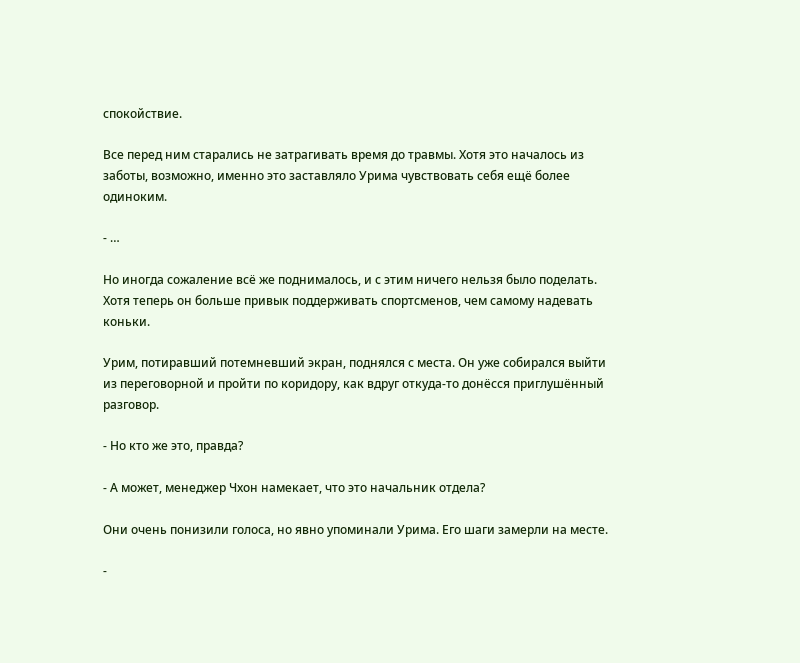спокойствие.

Все перед ним старались не затрагивать время до травмы. Хотя это началось из заботы, возможно, именно это заставляло Урима чувствовать себя ещё более одиноким.

- …

Но иногда сожаление всё же поднималось, и с этим ничего нельзя было поделать. Хотя теперь он больше привык поддерживать спортсменов, чем самому надевать коньки.

Урим, потиравший потемневший экран, поднялся с места. Он уже собирался выйти из переговорной и пройти по коридору, как вдруг откуда-то донёсся приглушённый разговор.

- Но кто же это, правда?

- А может, менеджер Чхон намекает, что это начальник отдела?

Они очень понизили голоса, но явно упоминали Урима. Его шаги замерли на месте.

-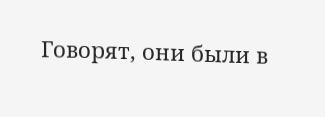Говорят, они были в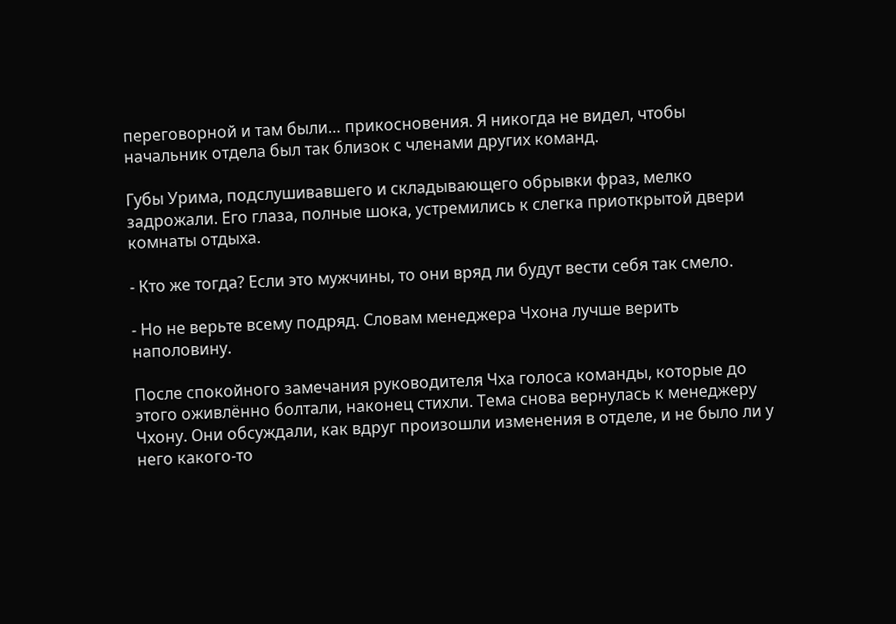переговорной и там были… прикосновения. Я никогда не видел, чтобы начальник отдела был так близок с членами других команд.

Губы Урима, подслушивавшего и складывающего обрывки фраз, мелко задрожали. Его глаза, полные шока, устремились к слегка приоткрытой двери комнаты отдыха.

- Кто же тогда? Если это мужчины, то они вряд ли будут вести себя так смело.

- Но не верьте всему подряд. Словам менеджера Чхона лучше верить наполовину.

После спокойного замечания руководителя Чха голоса команды, которые до этого оживлённо болтали, наконец стихли. Тема снова вернулась к менеджеру Чхону. Они обсуждали, как вдруг произошли изменения в отделе, и не было ли у него какого-то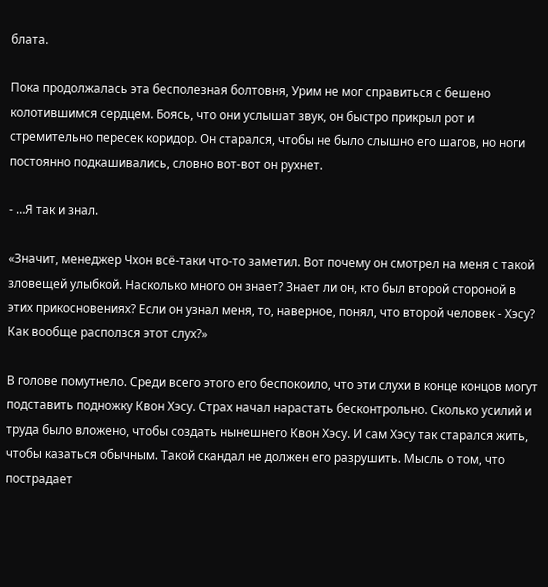блата.

Пока продолжалась эта бесполезная болтовня, Урим не мог справиться с бешено колотившимся сердцем. Боясь, что они услышат звук, он быстро прикрыл рот и стремительно пересек коридор. Он старался, чтобы не было слышно его шагов, но ноги постоянно подкашивались, словно вот-вот он рухнет.

- …Я так и знал.

«Значит, менеджер Чхон всё-таки что-то заметил. Вот почему он смотрел на меня с такой зловещей улыбкой. Насколько много он знает? Знает ли он, кто был второй стороной в этих прикосновениях? Если он узнал меня, то, наверное, понял, что второй человек - Хэсу? Как вообще расползся этот слух?»

В голове помутнело. Среди всего этого его беспокоило, что эти слухи в конце концов могут подставить подножку Квон Хэсу. Страх начал нарастать бесконтрольно. Сколько усилий и труда было вложено, чтобы создать нынешнего Квон Хэсу. И сам Хэсу так старался жить, чтобы казаться обычным. Такой скандал не должен его разрушить. Мысль о том, что пострадает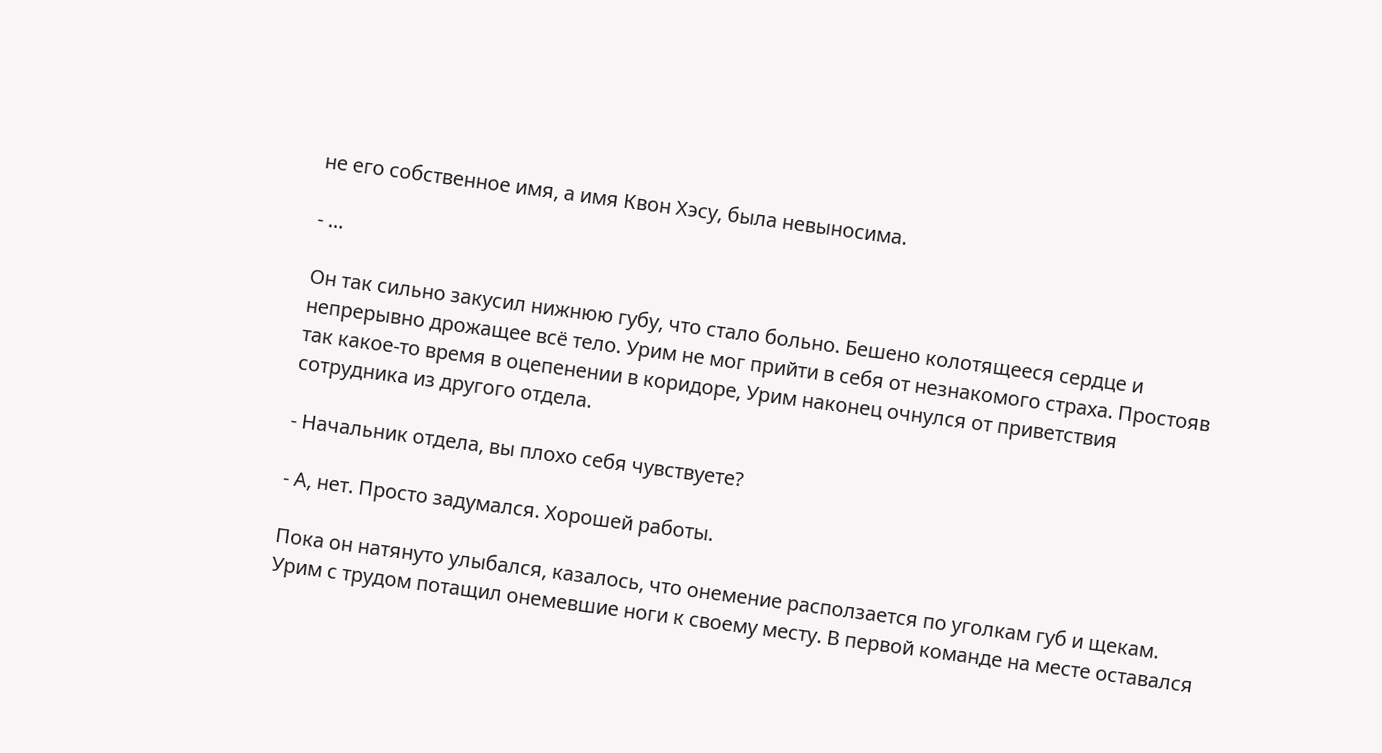не его собственное имя, а имя Квон Хэсу, была невыносима.

- …

Он так сильно закусил нижнюю губу, что стало больно. Бешено колотящееся сердце и непрерывно дрожащее всё тело. Урим не мог прийти в себя от незнакомого страха. Простояв так какое-то время в оцепенении в коридоре, Урим наконец очнулся от приветствия сотрудника из другого отдела.

- Начальник отдела, вы плохо себя чувствуете?

- А, нет. Просто задумался. Хорошей работы.

Пока он натянуто улыбался, казалось, что онемение расползается по уголкам губ и щекам. Урим с трудом потащил онемевшие ноги к своему месту. В первой команде на месте оставался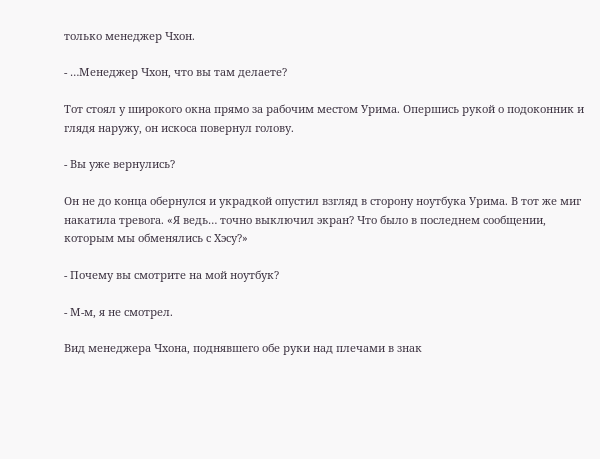только менеджер Чхон.

- …Менеджер Чхон, что вы там делаете?

Тот стоял у широкого окна прямо за рабочим местом Урима. Опершись рукой о подоконник и глядя наружу, он искоса повернул голову.

- Вы уже вернулись?

Он не до конца обернулся и украдкой опустил взгляд в сторону ноутбука Урима. В тот же миг накатила тревога. «Я ведь… точно выключил экран? Что было в последнем сообщении, которым мы обменялись с Хэсу?»

- Почему вы смотрите на мой ноутбук?

- М-м, я не смотрел.

Вид менеджера Чхона, поднявшего обе руки над плечами в знак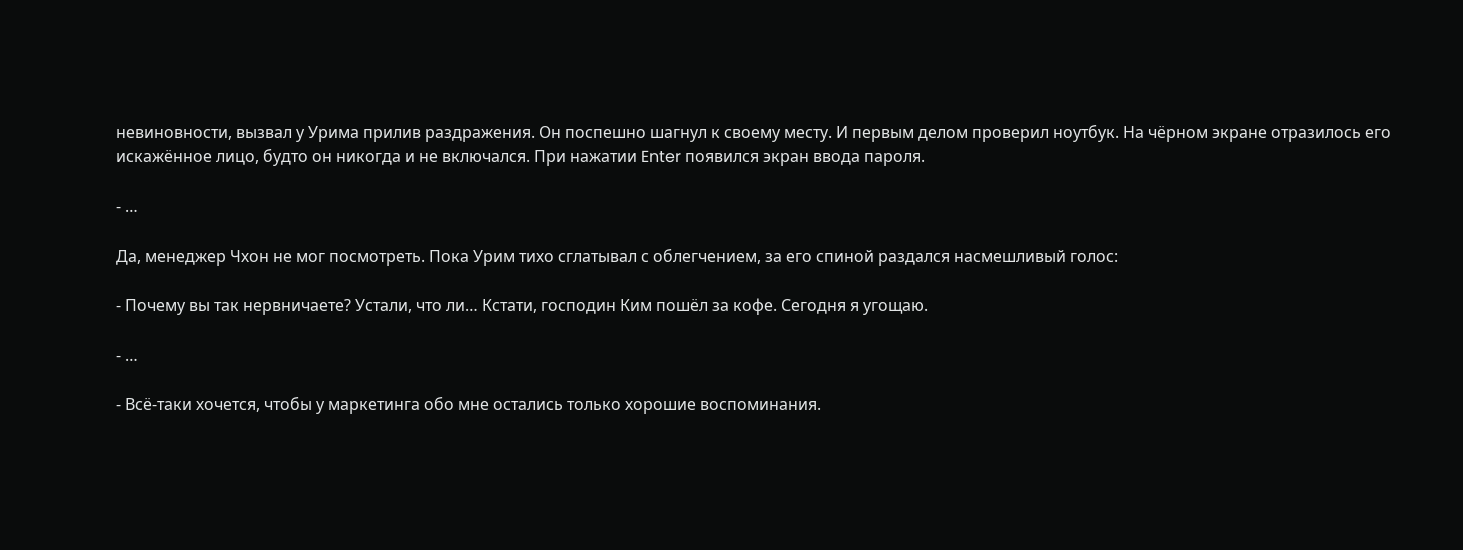невиновности, вызвал у Урима прилив раздражения. Он поспешно шагнул к своему месту. И первым делом проверил ноутбук. На чёрном экране отразилось его искажённое лицо, будто он никогда и не включался. При нажатии Enter появился экран ввода пароля.

- …

Да, менеджер Чхон не мог посмотреть. Пока Урим тихо сглатывал с облегчением, за его спиной раздался насмешливый голос:

- Почему вы так нервничаете? Устали, что ли… Кстати, господин Ким пошёл за кофе. Сегодня я угощаю.

- …

- Всё-таки хочется, чтобы у маркетинга обо мне остались только хорошие воспоминания.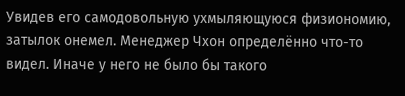Увидев его самодовольную ухмыляющуюся физиономию, затылок онемел. Менеджер Чхон определённо что-то видел. Иначе у него не было бы такого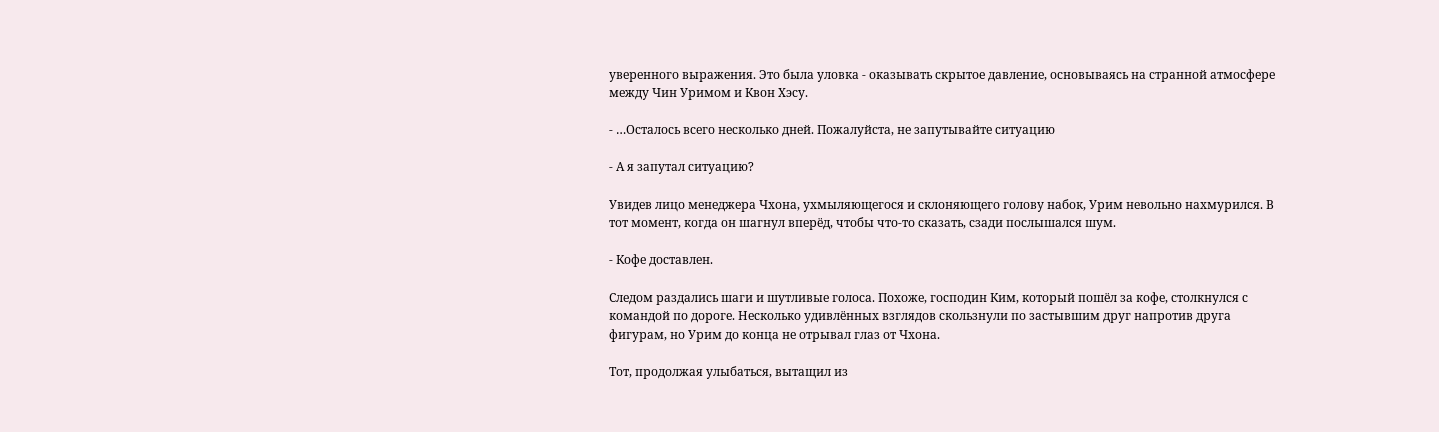уверенного выражения. Это была уловка - оказывать скрытое давление, основываясь на странной атмосфере между Чин Уримом и Квон Хэсу.

- …Осталось всего несколько дней. Пожалуйста, не запутывайте ситуацию

- А я запутал ситуацию?

Увидев лицо менеджера Чхона, ухмыляющегося и склоняющего голову набок, Урим невольно нахмурился. В тот момент, когда он шагнул вперёд, чтобы что-то сказать, сзади послышался шум.

- Кофе доставлен.

Следом раздались шаги и шутливые голоса. Похоже, господин Ким, который пошёл за кофе, столкнулся с командой по дороге. Несколько удивлённых взглядов скользнули по застывшим друг напротив друга фигурам, но Урим до конца не отрывал глаз от Чхона.

Тот, продолжая улыбаться, вытащил из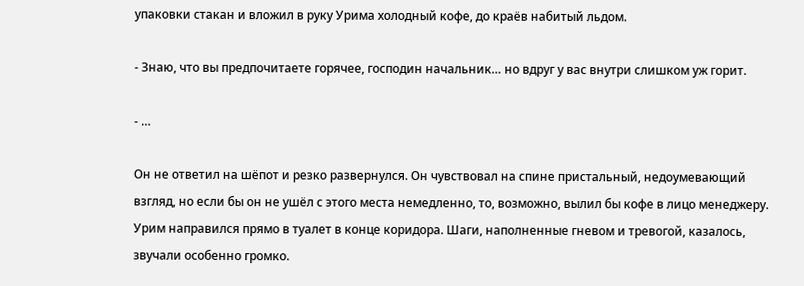упаковки стакан и вложил в руку Урима холодный кофе, до краёв набитый льдом.

- Знаю, что вы предпочитаете горячее, господин начальник… но вдруг у вас внутри слишком уж горит.

- …

Он не ответил на шёпот и резко развернулся. Он чувствовал на спине пристальный, недоумевающий взгляд, но если бы он не ушёл с этого места немедленно, то, возможно, вылил бы кофе в лицо менеджеру. Урим направился прямо в туалет в конце коридора. Шаги, наполненные гневом и тревогой, казалось, звучали особенно громко.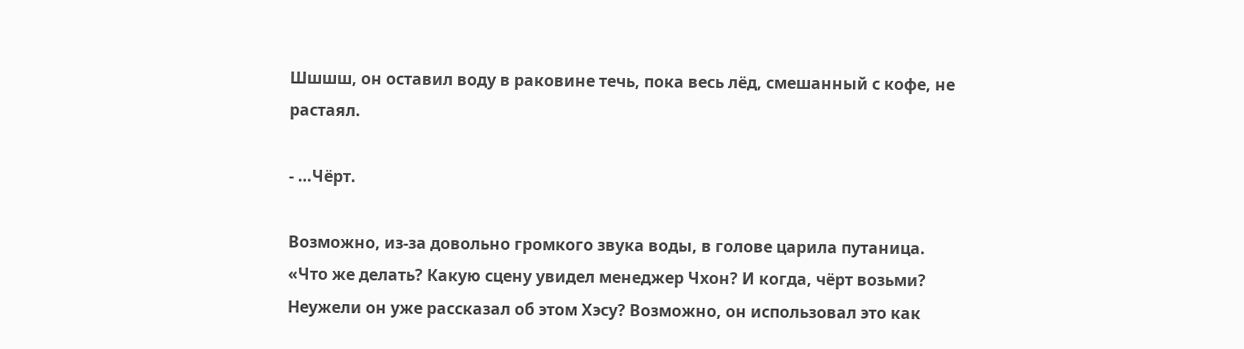Шшшш, он оставил воду в раковине течь, пока весь лёд, смешанный с кофе, не растаял.

- …Чёрт.

Возможно, из-за довольно громкого звука воды, в голове царила путаница. «Что же делать? Какую сцену увидел менеджер Чхон? И когда, чёрт возьми? Неужели он уже рассказал об этом Хэсу? Возможно, он использовал это как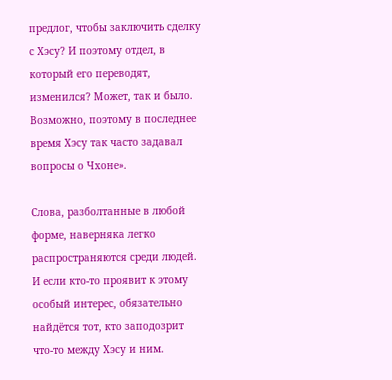предлог, чтобы заключить сделку с Хэсу? И поэтому отдел, в который его переводят, изменился? Может, так и было. Возможно, поэтому в последнее время Хэсу так часто задавал вопросы о Чхоне».

Слова, разболтанные в любой форме, наверняка легко распространяются среди людей. И если кто-то проявит к этому особый интерес, обязательно найдётся тот, кто заподозрит что-то между Хэсу и ним.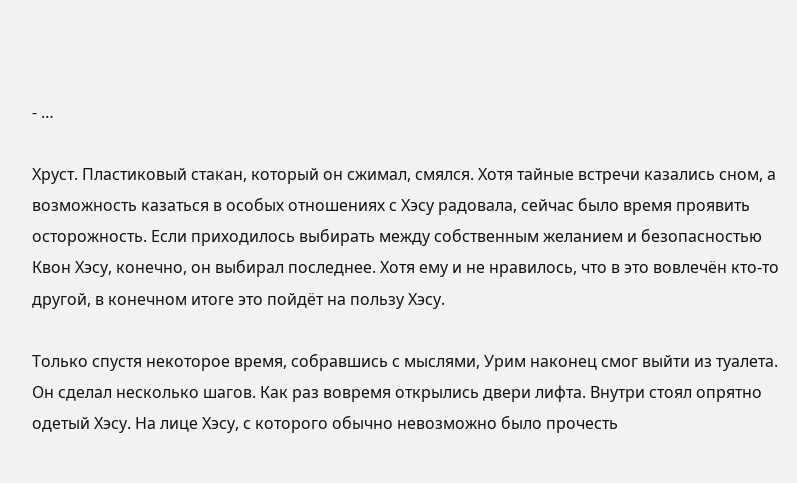- …

Хруст. Пластиковый стакан, который он сжимал, смялся. Хотя тайные встречи казались сном, а возможность казаться в особых отношениях с Хэсу радовала, сейчас было время проявить осторожность. Если приходилось выбирать между собственным желанием и безопасностью Квон Хэсу, конечно, он выбирал последнее. Хотя ему и не нравилось, что в это вовлечён кто-то другой, в конечном итоге это пойдёт на пользу Хэсу.

Только спустя некоторое время, собравшись с мыслями, Урим наконец смог выйти из туалета. Он сделал несколько шагов. Как раз вовремя открылись двери лифта. Внутри стоял опрятно одетый Хэсу. На лице Хэсу, с которого обычно невозможно было прочесть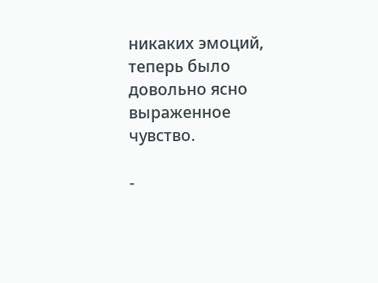никаких эмоций, теперь было довольно ясно выраженное чувство.

-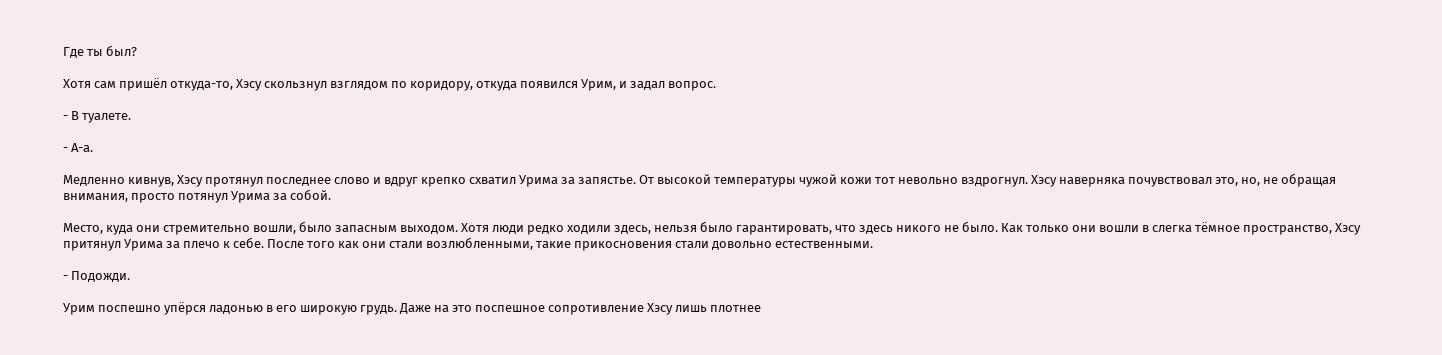Где ты был?

Хотя сам пришёл откуда-то, Хэсу скользнул взглядом по коридору, откуда появился Урим, и задал вопрос.

- В туалете.

- А-а.

Медленно кивнув, Хэсу протянул последнее слово и вдруг крепко схватил Урима за запястье. От высокой температуры чужой кожи тот невольно вздрогнул. Хэсу наверняка почувствовал это, но, не обращая внимания, просто потянул Урима за собой.

Место, куда они стремительно вошли, было запасным выходом. Хотя люди редко ходили здесь, нельзя было гарантировать, что здесь никого не было. Как только они вошли в слегка тёмное пространство, Хэсу притянул Урима за плечо к себе. После того как они стали возлюбленными, такие прикосновения стали довольно естественными.

- Подожди.

Урим поспешно упёрся ладонью в его широкую грудь. Даже на это поспешное сопротивление Хэсу лишь плотнее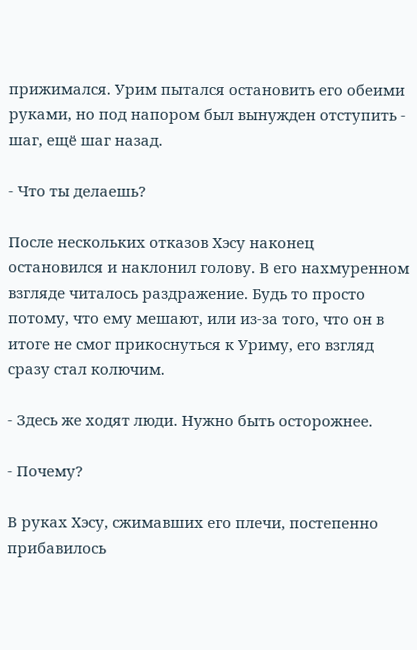прижимался. Урим пытался остановить его обеими руками, но под напором был вынужден отступить - шаг, ещё шаг назад.

- Что ты делаешь?

После нескольких отказов Хэсу наконец остановился и наклонил голову. В его нахмуренном взгляде читалось раздражение. Будь то просто потому, что ему мешают, или из-за того, что он в итоге не смог прикоснуться к Уриму, его взгляд сразу стал колючим.

- Здесь же ходят люди. Нужно быть осторожнее.

- Почему?

В руках Хэсу, сжимавших его плечи, постепенно прибавилось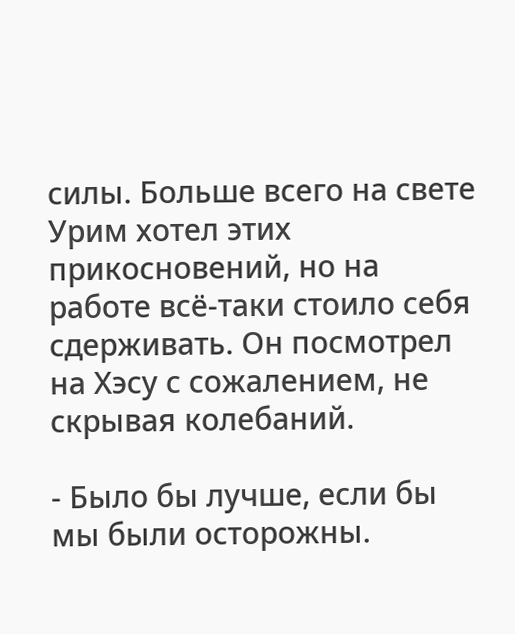силы. Больше всего на свете Урим хотел этих прикосновений, но на работе всё-таки стоило себя сдерживать. Он посмотрел на Хэсу с сожалением, не скрывая колебаний.

- Было бы лучше, если бы мы были осторожны.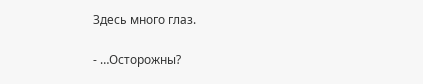Здесь много глаз.

- …Осторожны?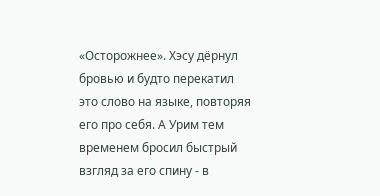«Осторожнее». Хэсу дёрнул бровью и будто перекатил это слово на языке, повторяя его про себя. А Урим тем временем бросил быстрый взгляд за его спину - в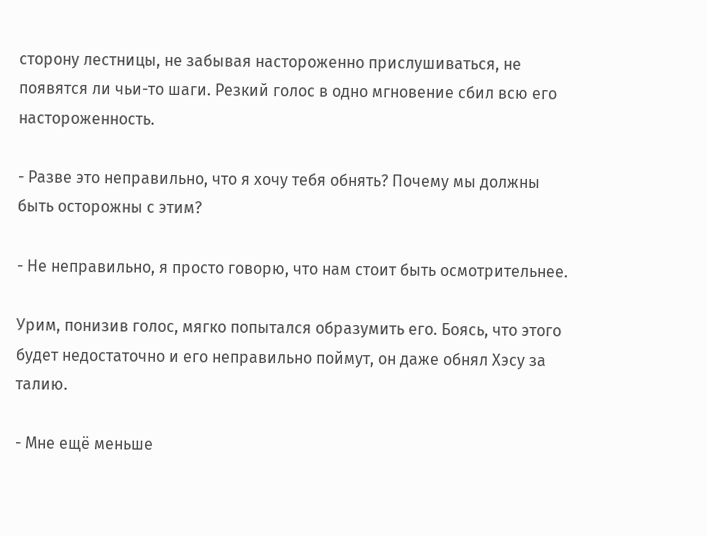сторону лестницы, не забывая настороженно прислушиваться, не появятся ли чьи-то шаги. Резкий голос в одно мгновение сбил всю его настороженность.

- Разве это неправильно, что я хочу тебя обнять? Почему мы должны быть осторожны с этим?

- Не неправильно, я просто говорю, что нам стоит быть осмотрительнее.

Урим, понизив голос, мягко попытался образумить его. Боясь, что этого будет недостаточно и его неправильно поймут, он даже обнял Хэсу за талию.

- Мне ещё меньше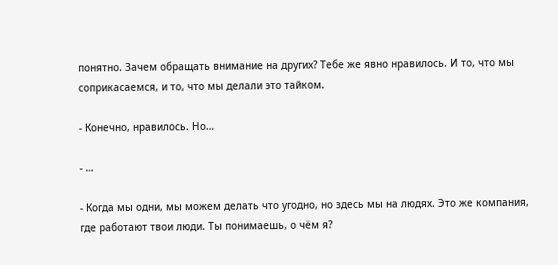понятно. Зачем обращать внимание на других? Тебе же явно нравилось. И то, что мы соприкасаемся, и то, что мы делали это тайком.

- Конечно, нравилось. Но…

- …

- Когда мы одни, мы можем делать что угодно, но здесь мы на людях. Это же компания, где работают твои люди. Ты понимаешь, о чём я?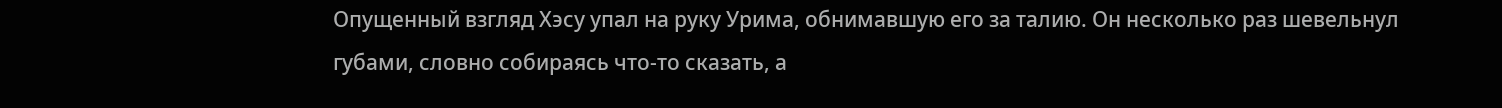Опущенный взгляд Хэсу упал на руку Урима, обнимавшую его за талию. Он несколько раз шевельнул губами, словно собираясь что-то сказать, а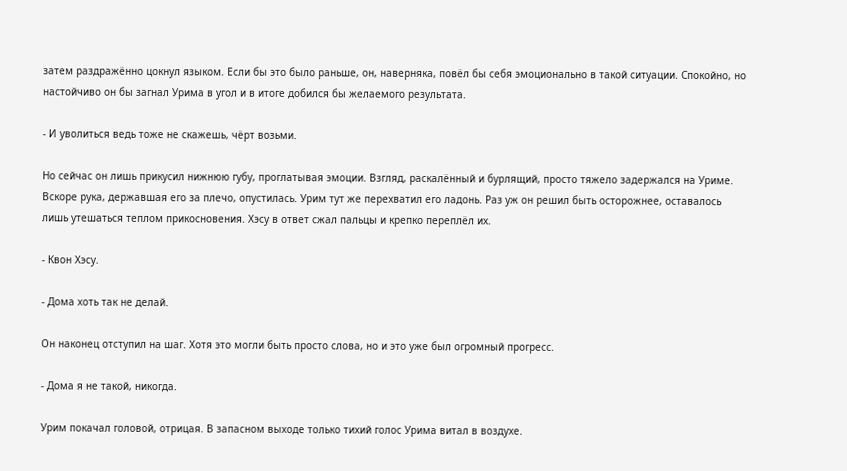затем раздражённо цокнул языком. Если бы это было раньше, он, наверняка, повёл бы себя эмоционально в такой ситуации. Спокойно, но настойчиво он бы загнал Урима в угол и в итоге добился бы желаемого результата.

- И уволиться ведь тоже не скажешь, чёрт возьми.

Но сейчас он лишь прикусил нижнюю губу, проглатывая эмоции. Взгляд, раскалённый и бурлящий, просто тяжело задержался на Уриме. Вскоре рука, державшая его за плечо, опустилась. Урим тут же перехватил его ладонь. Раз уж он решил быть осторожнее, оставалось лишь утешаться теплом прикосновения. Хэсу в ответ сжал пальцы и крепко переплёл их.

- Квон Хэсу.

- Дома хоть так не делай.

Он наконец отступил на шаг. Хотя это могли быть просто слова, но и это уже был огромный прогресс.

- Дома я не такой, никогда.

Урим покачал головой, отрицая. В запасном выходе только тихий голос Урима витал в воздухе.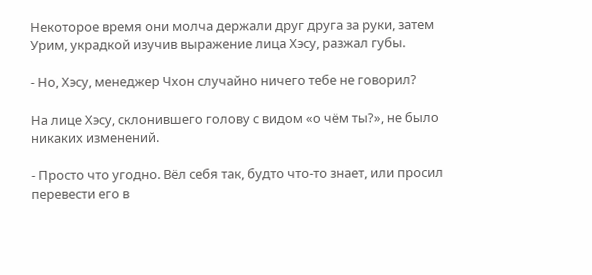Некоторое время они молча держали друг друга за руки, затем Урим, украдкой изучив выражение лица Хэсу, разжал губы.

- Но, Хэсу, менеджер Чхон случайно ничего тебе не говорил?

На лице Хэсу, склонившего голову с видом «о чём ты?», не было никаких изменений.

- Просто что угодно. Вёл себя так, будто что-то знает, или просил перевести его в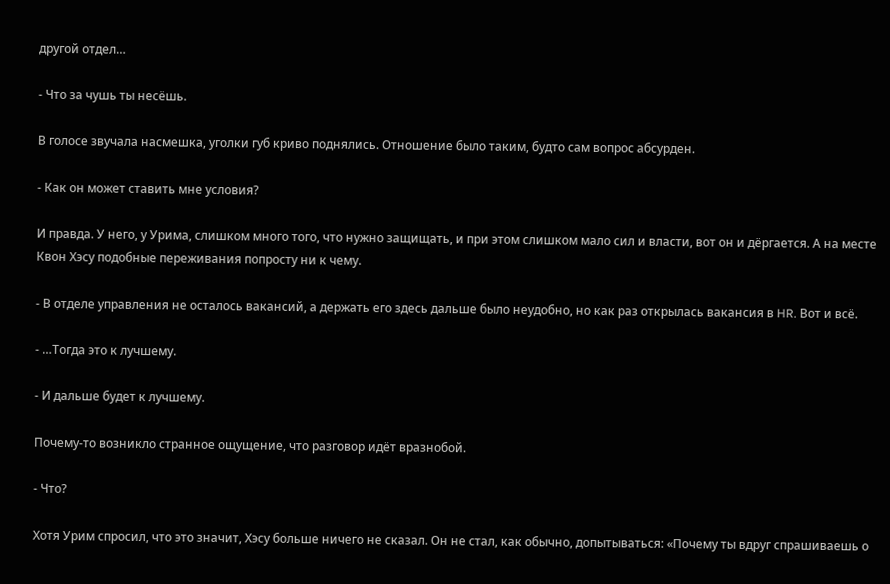другой отдел…

- Что за чушь ты несёшь.

В голосе звучала насмешка, уголки губ криво поднялись. Отношение было таким, будто сам вопрос абсурден.

- Как он может ставить мне условия?

И правда. У него, у Урима, слишком много того, что нужно защищать, и при этом слишком мало сил и власти, вот он и дёргается. А на месте Квон Хэсу подобные переживания попросту ни к чему.

- В отделе управления не осталось вакансий, а держать его здесь дальше было неудобно, но как раз открылась вакансия в HR. Вот и всё.

- …Тогда это к лучшему.

- И дальше будет к лучшему.

Почему-то возникло странное ощущение, что разговор идёт вразнобой.

- Что?

Хотя Урим спросил, что это значит, Хэсу больше ничего не сказал. Он не стал, как обычно, допытываться: «Почему ты вдруг спрашиваешь о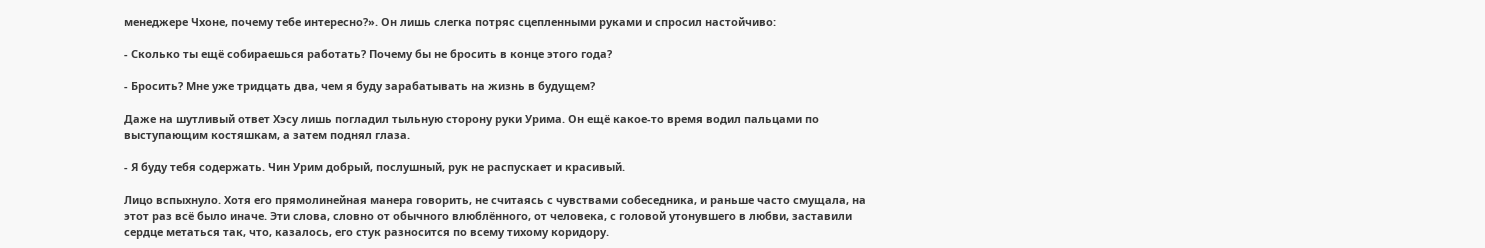менеджере Чхоне, почему тебе интересно?». Он лишь слегка потряс сцепленными руками и спросил настойчиво:

- Сколько ты ещё собираешься работать? Почему бы не бросить в конце этого года?

- Бросить? Мне уже тридцать два, чем я буду зарабатывать на жизнь в будущем?

Даже на шутливый ответ Хэсу лишь погладил тыльную сторону руки Урима. Он ещё какое-то время водил пальцами по выступающим костяшкам, а затем поднял глаза.

- Я буду тебя содержать. Чин Урим добрый, послушный, рук не распускает и красивый.

Лицо вспыхнуло. Хотя его прямолинейная манера говорить, не считаясь с чувствами собеседника, и раньше часто смущала, на этот раз всё было иначе. Эти слова, словно от обычного влюблённого, от человека, с головой утонувшего в любви, заставили сердце метаться так, что, казалось, его стук разносится по всему тихому коридору.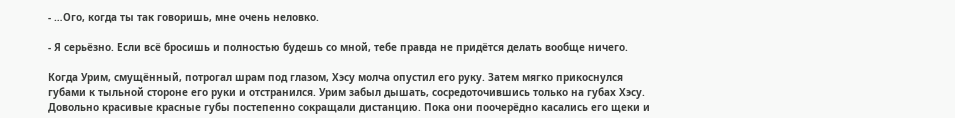- …Ого, когда ты так говоришь, мне очень неловко.

- Я серьёзно. Если всё бросишь и полностью будешь со мной, тебе правда не придётся делать вообще ничего.

Когда Урим, смущённый, потрогал шрам под глазом, Хэсу молча опустил его руку. Затем мягко прикоснулся губами к тыльной стороне его руки и отстранился. Урим забыл дышать, сосредоточившись только на губах Хэсу. Довольно красивые красные губы постепенно сокращали дистанцию. Пока они поочерёдно касались его щеки и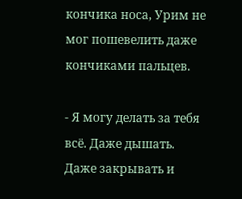кончика носа, Урим не мог пошевелить даже кончиками пальцев.

- Я могу делать за тебя всё. Даже дышать. Даже закрывать и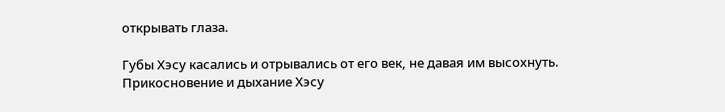открывать глаза.

Губы Хэсу касались и отрывались от его век, не давая им высохнуть. Прикосновение и дыхание Хэсу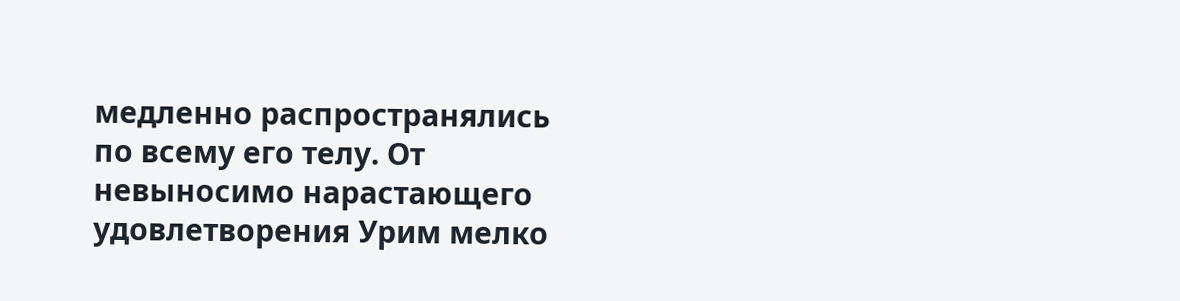медленно распространялись по всему его телу. От невыносимо нарастающего удовлетворения Урим мелко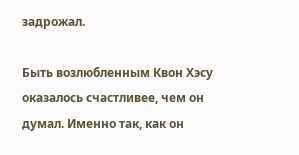задрожал.

Быть возлюбленным Квон Хэсу оказалось счастливее, чем он думал. Именно так, как он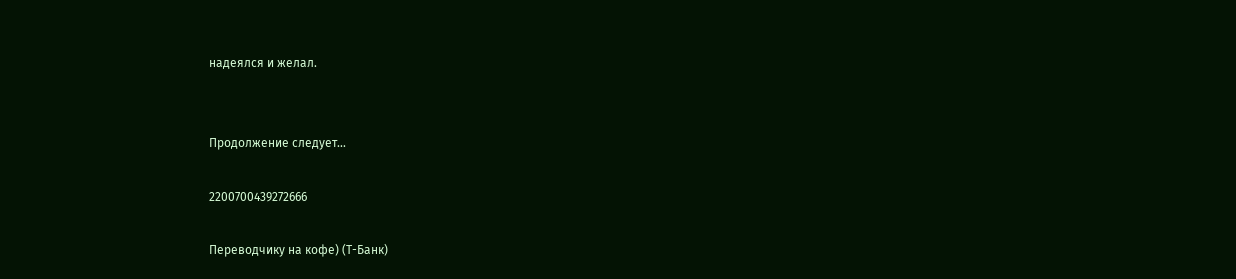надеялся и желал.


Продолжение следует...

2200700439272666

Переводчику на кофе) (Т-Банк)